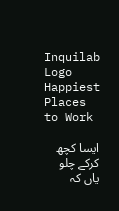Inquilab Logo Happiest Places to Work

ایسا کچھ کرکے چلو یاں کہ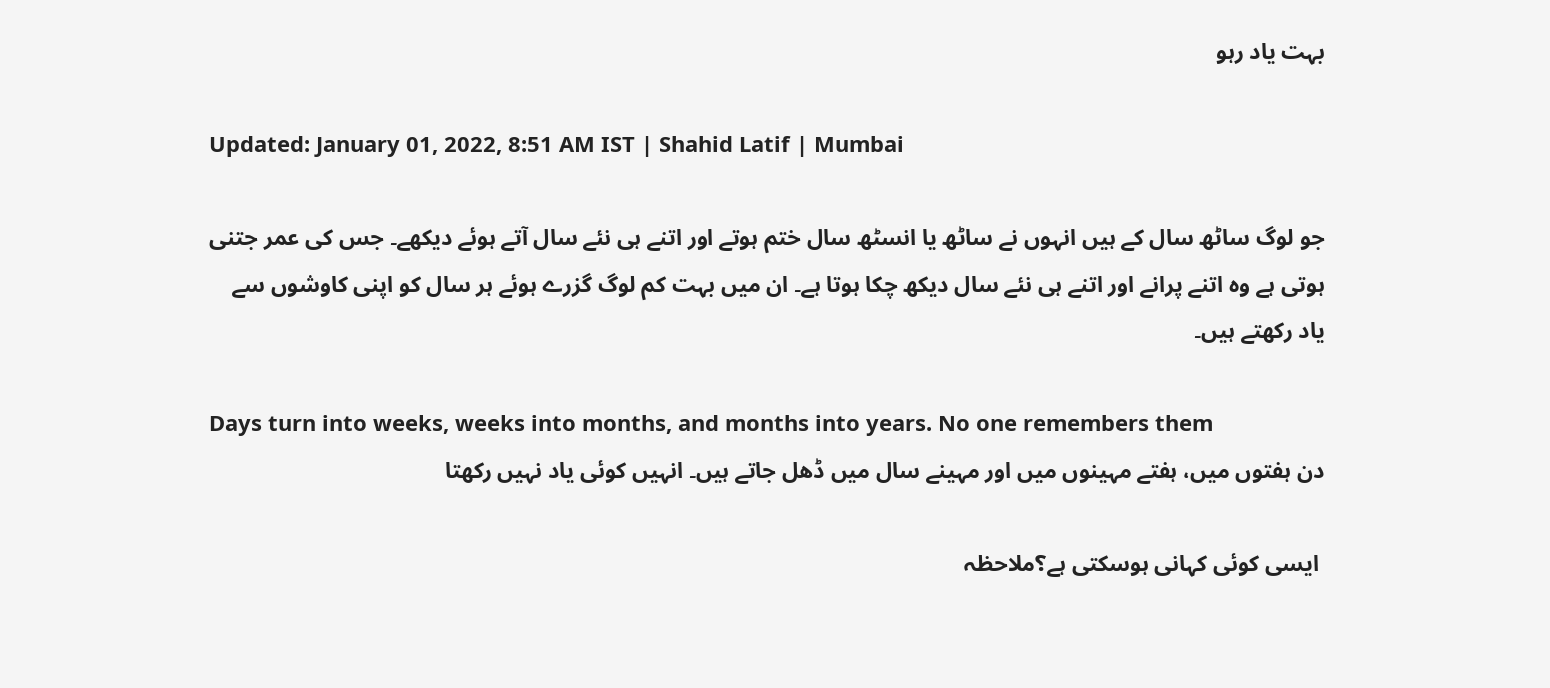بہت یاد رہو

Updated: January 01, 2022, 8:51 AM IST | Shahid Latif | Mumbai

جو لوگ ساٹھ سال کے ہیں انہوں نے ساٹھ یا انسٹھ سال ختم ہوتے اور اتنے ہی نئے سال آتے ہوئے دیکھے۔ جس کی عمر جتنی ہوتی ہے وہ اتنے پرانے اور اتنے ہی نئے سال دیکھ چکا ہوتا ہے۔ ان میں بہت کم لوگ گزرے ہوئے ہر سال کو اپنی کاوشوں سے یاد رکھتے ہیں۔

Days turn into weeks, weeks into months, and months into years. No one remembers them
دن ہفتوں میں، ہفتے مہینوں میں اور مہینے سال میں ڈھل جاتے ہیں۔ انہیں کوئی یاد نہیں رکھتا

 ایسی کوئی کہانی ہوسکتی ہے؟ملاحظہ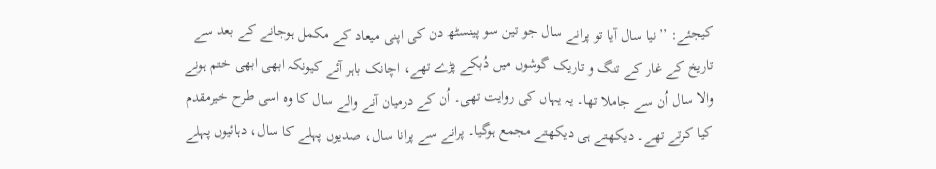کیجئے: ’’نیا سال آیا تو پرانے سال جو تین سو پینسٹھ دن کی اپنی میعاد کے مکمل ہوجانے کے بعد سے تاریخ کے غار کے تنگ و تاریک گوشوں میں دُبکے پڑے تھے، اچانک باہر آئے کیونکہ ابھی ابھی ختم ہونے والا سال اُن سے جاملا تھا۔ یہ یہاں کی روایت تھی۔ اُن کے درمیان آنے والے سال کا وہ اسی طرح خیرمقدم کیا کرتے تھے۔ دیکھتے ہی دیکھتے مجمع ہوگیا۔ پرانے سے پرانا سال، صدیوں پہلے کا سال، دہائیوں پہلے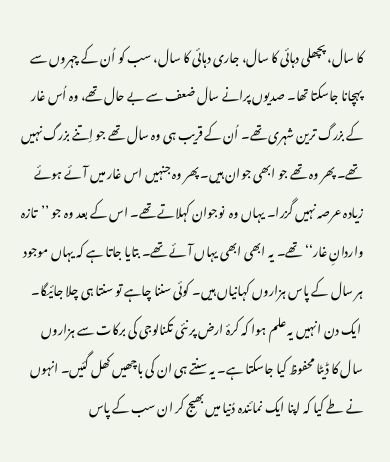کا سال، پچھلی دہائی کا سال، جاری دہائی کا سال، سب کو اُن کے چہروں سے پہچانا جاسکتا تھا۔ صدیوں پرانے سال ضعف سے بے حال تھے، وہ اُس غار کے بزرگ ترین شہری تھے۔ اُن کے قریب ہی وہ سال تھے جو اِتنے بزرگ نہیں تھے۔ پھر وہ تھے جو ابھی جوان ہیں۔ پھر وہ جنہیں اس غار میں آئے ہوئے زیادہ عرصہ نہیں گزرا۔ یہاں وہ  نوجوان کہلاتے تھے۔ اس کے بعد وہ جو ’’تازہ واردانِ غار‘‘ تھے۔ یہ ابھی ابھی یہاں آئے تھے۔ بتایا جاتا ہے کہ یہاں موجود ہر سال کے پاس ہزاروں کہانیاں ہیں۔ کوئی سننا چاہے تو سنتا ہی چلا جائیگا۔
 ایک دن انہیں یہ علم ہوا کہ کرۂ ارض پر نئی تکنالوجی کی برکات سے ہزاروں سال کا ڈیٹا محفوظ کیا جاسکتا ہے۔ یہ سنتے ہی ان کی باچھیں کھل گئیں۔ انہوں نے طے کیا کہ اپنا ایک نمائندہ دُنیا میں بھیج کر ان سب کے پاس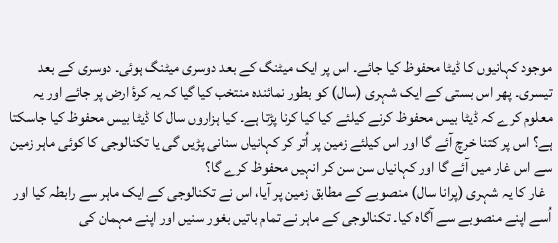موجود کہانیوں کا ڈیٹا محفوظ کیا جائے۔ اس پر ایک میٹنگ کے بعد دوسری میٹنگ ہوئی۔ دوسری کے بعد تیسری۔ پھر اس بستی کے ایک شہری (سال) کو بطور نمائندہ منتخب کیا گیا کہ یہ کرۂ ارض پر جائے اور یہ معلوم کرے کہ ڈیٹا بیس محفوظ کرنے کیلئے کیا کیا کرنا پڑتا ہے۔ کیا ہزاروں سال کا ڈیٹا بیس محفوظ کیا جاسکتا ہے؟ اس پر کتنا خرچ آئے گا اور اس کیلئے زمین پر اُتر کر کہانیاں سنانی پڑیں گی یا تکنالوجی کا کوئی ماہر زمین سے اس غار میں آئے گا اور کہانیاں سن سن کر انہیں محفوظ کرے گا؟
  غار کا یہ شہری (پرانا سال) منصوبے کے مطابق زمین پر آیا، اس نے تکنالوجی کے ایک ماہر سے رابطہ کیا اور اُسے اپنے منصوبے سے آگاہ کیا۔ تکنالوجی کے ماہر نے تمام باتیں بغور سنیں اور اپنے مہمان کی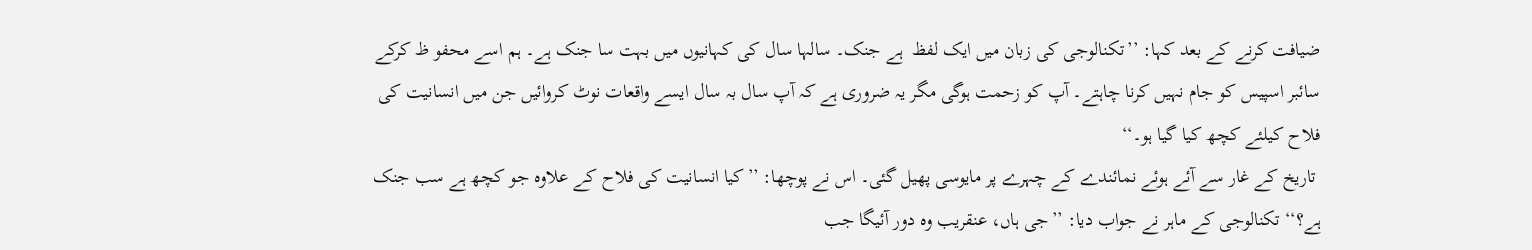ضیافت کرنے کے بعد کہا: ’’تکنالوجی کی زبان میں ایک لفظ  ہے جنک۔ سالہا سال کی کہانیوں میں بہت سا جنک ہے۔ ہم اسے محفو ظ کرکے سائبر اسپیس کو جام نہیں کرنا چاہتے۔ آپ کو زحمت ہوگی مگر یہ ضروری ہے کہ آپ سال بہ سال ایسے واقعات نوٹ کروائیں جن میں انسانیت کی فلاح کیلئے کچھ کیا گیا ہو۔‘‘
 تاریخ کے غار سے آئے ہوئے نمائندے کے چہرے پر مایوسی پھیل گئی۔ اس نے پوچھا: ’’کیا انسانیت کی فلاح کے علاوہ جو کچھ ہے سب جنک ہے؟‘‘ تکنالوجی کے ماہر نے جواب دیا: ’’جی ہاں، عنقریب وہ دور آئیگا جب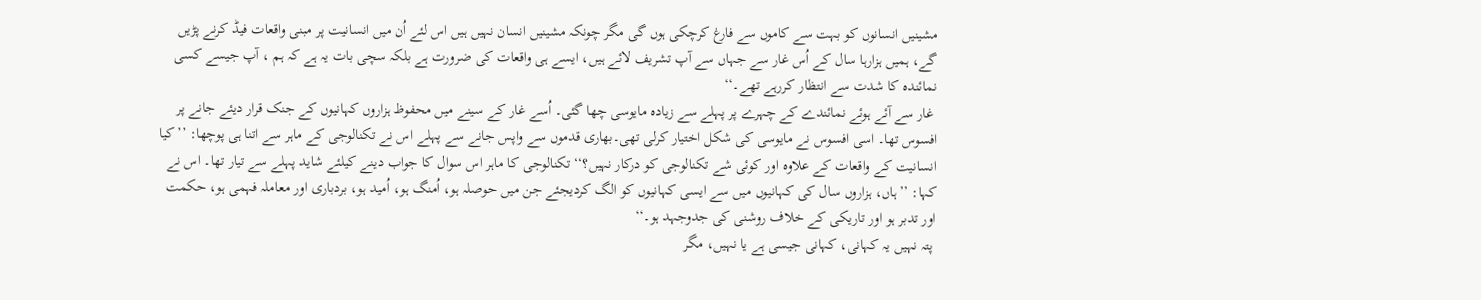مشینیں انسانوں کو بہت سے کاموں سے فارغ کرچکی ہوں گی مگر چونکہ مشینیں انسان نہیں ہیں اس لئے اُن میں انسانیت پر مبنی واقعات فیڈ کرنے پڑیں گے، ہمیں ہزارہا سال کے اُس غار سے جہاں سے آپ تشریف لائے ہیں، ایسے ہی واقعات کی ضرورت ہے بلکہ سچی بات یہ ہے کہ ہم ، آپ جیسے کسی نمائندہ کا شدت سے انتظار کررہے تھے۔‘‘
 غار سے آئے ہوئے نمائندے کے چہرے پر پہلے سے زیادہ مایوسی چھا گئی۔ اُسے غار کے سینے میں محفوظ ہزاروں کہانیوں کے جنک قرار دیئے جانے پر افسوس تھا۔ اسی افسوس نے مایوسی کی شکل اختیار کرلی تھی۔بھاری قدموں سے واپس جانے سے پہلے اس نے تکنالوجی کے ماہر سے اتنا ہی پوچھا: ’’کیا انسانیت کے واقعات کے علاوہ اور کوئی شے تکنالوجی کو درکار نہیں؟‘‘ تکنالوجی کا ماہر اس سوال کا جواب دینے کیلئے شاید پہلے سے تیار تھا۔ اس نے کہا: ’’ہاں، ہزاروں سال کی کہانیوں میں سے ایسی کہانیوں کو الگ کردیجئے جن میں حوصلہ ہو، اُمنگ ہو، اُمید ہو، بردباری اور معاملہ فہمی ہو، حکمت اور تدبر ہو اور تاریکی کے خلاف روشنی کی جدوجہد ہو۔‘‘
 پتہ نہیں یہ کہانی، کہانی جیسی ہے یا نہیں، مگر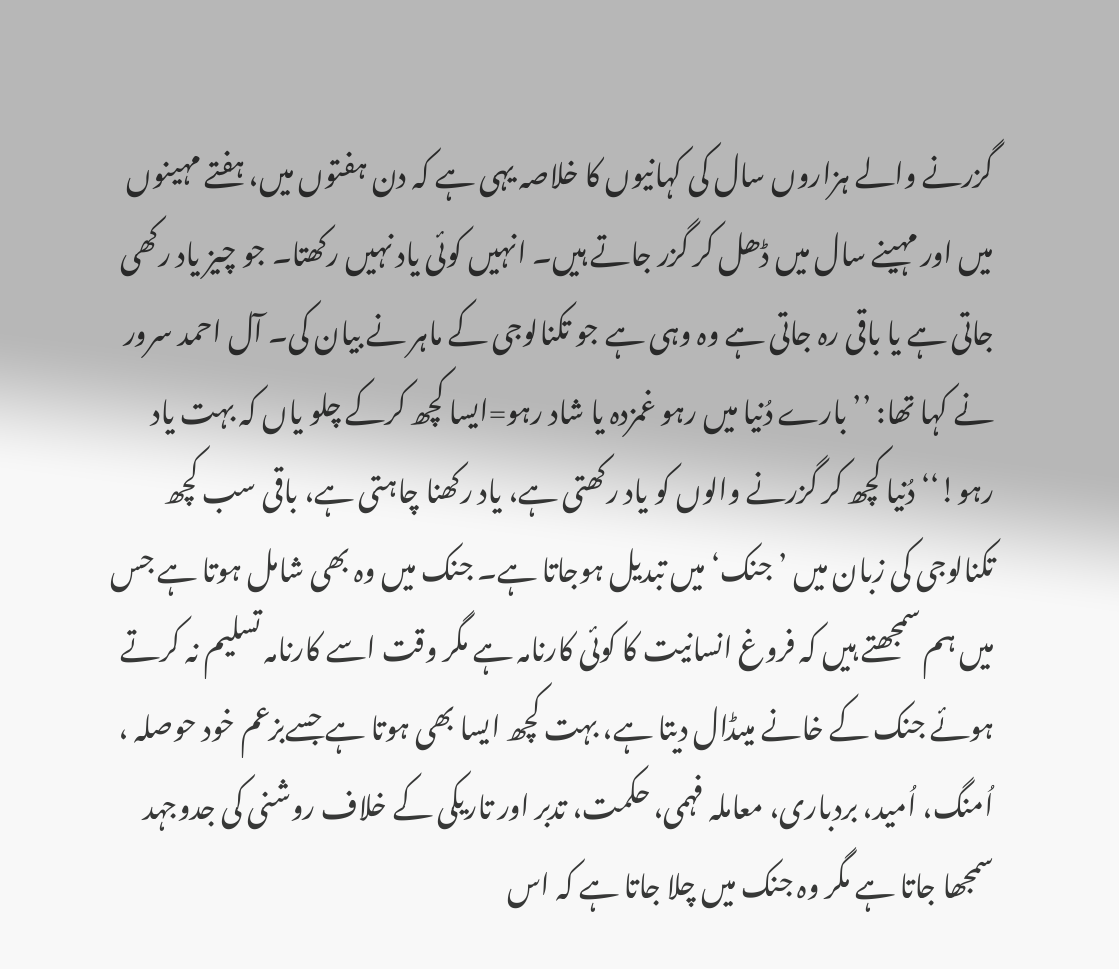گزرنے والے ہزاروں سال کی کہانیوں کا خلاصہ یہی ہے کہ دن ہفتوں میں، ہفتے مہینوں میں اور مہینے سال میں ڈھل کر گزر جاتے ہیں۔ انہیں کوئی یاد نہیں رکھتا۔ جو چیز یاد رکھی جاتی ہے یا باقی رہ جاتی ہے وہ وہی ہے جو تکنالوجی کے ماہر نے بیان کی۔ آل احمد سرور نے کہا تھا: ’’بارے دُنیا میں رہو غمزدہ یا شاد رہو=ایسا کچھ کرکے چلو یاں کہ بہت یاد رہو!‘‘ دُنیا کچھ کر گزرنے والوں کو یاد رکھتی ہے، یاد رکھنا چاہتی ہے، باقی سب کچھ تکنالوجی کی زبان میں ’جنک‘ میں تبدیل ہوجاتا ہے۔ جنک میں وہ بھی شامل ہوتا ہے جس میں ہم سمجھتے ہیں کہ فروغ انسانیت کا کوئی کارنامہ ہے مگر وقت اسے کارنامہ تسلیم نہ کرتے ہوئے جنک کے خانے میںڈال دیتا ہے، بہت کچھ ایسا بھی ہوتا ہے جسےبزعم خود حوصلہ ، اُمنگ، اُمید، بردباری، معاملہ فہمی، حکمت، تدبر اور تاریکی کے خلاف روشنی کی جدوجہد سمجھا جاتا ہے مگر وہ جنک میں چلا جاتا ہے کہ اس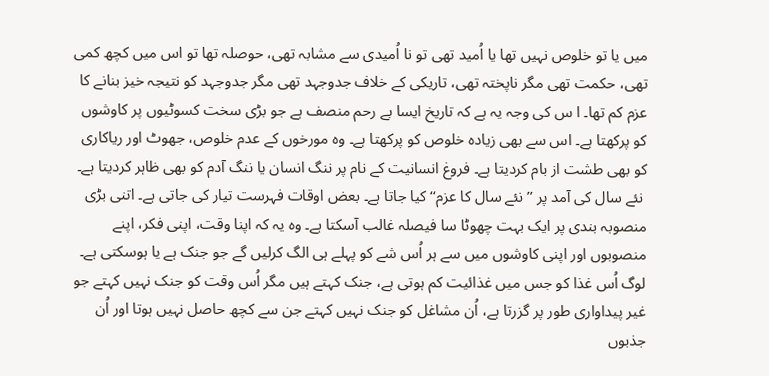میں یا تو خلوص نہیں تھا یا اُمید تھی تو نا اُمیدی سے مشابہ تھی، حوصلہ تھا تو اس میں کچھ کمی تھی، حکمت تھی مگر ناپختہ تھی، تاریکی کے خلاف جدوجہد تھی مگر جدوجہد کو نتیجہ خیز بنانے کا عزم کم تھا۔ ا س کی وجہ یہ ہے کہ تاریخ ایسا بے رحم منصف ہے جو بڑی سخت کسوٹیوں پر کاوشوں کو پرکھتا ہے۔ اس سے بھی زیادہ خلوص کو پرکھتا ہے۔ وہ مورخوں کے عدم خلوص، جھوٹ اور ریاکاری کو بھی طشت از بام کردیتا ہے۔ فروغ انسانیت کے نام پر ننگ انسان یا ننگ آدم کو بھی ظاہر کردیتا ہے۔
 نئے سال کی آمد پر ’’نئے سال کا عزم‘‘ کیا جاتا ہے۔ بعض اوقات فہرست تیار کی جاتی ہے۔ اتنی بڑی منصوبہ بندی پر ایک بہت چھوٹا سا فیصلہ غالب آسکتا ہے۔ وہ یہ کہ اپنا وقت، اپنی فکر، اپنے منصوبوں اور اپنی کاوشوں میں سے ہر اُس شے کو پہلے ہی الگ کرلیں گے جو جنک ہے یا ہوسکتی ہے۔ لوگ اُس غذا کو جس میں غذائیت کم ہوتی ہے، جنک کہتے ہیں مگر اُس وقت کو جنک نہیں کہتے جو غیر پیداواری طور پر گزرتا ہے، اُن مشاغل کو جنک نہیں کہتے جن سے کچھ حاصل نہیں ہوتا اور اُن جذبوں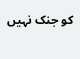کو جنک نہیں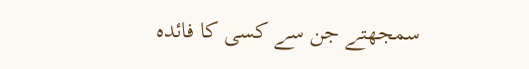سمجھتے جن سے کسی کا فائدہ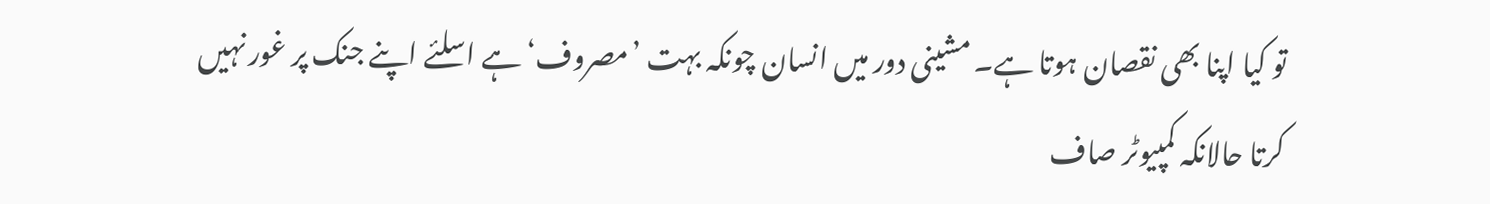تو کیا اپنا بھی نقصان ہوتا ہے۔ مشینی دور میں انسان چونکہ بہت ’مصروف‘ ہے اسلئے اپنے جنک پر غور نہیں کرتا حالانکہ کمپیوٹر صاف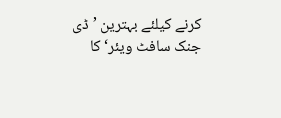کرنے کیلئے بہترین ’ڈی جنک سافٹ ویئر‘ کا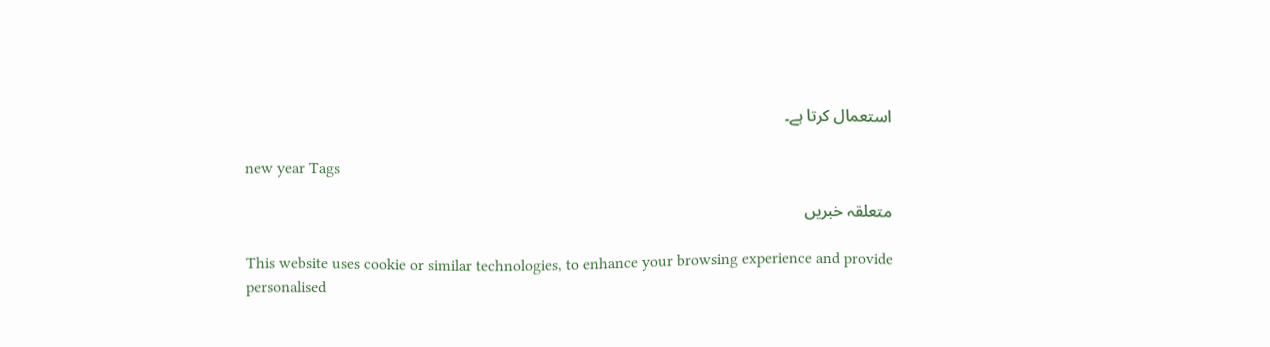استعمال کرتا ہے۔

new year Tags

متعلقہ خبریں

This website uses cookie or similar technologies, to enhance your browsing experience and provide personalised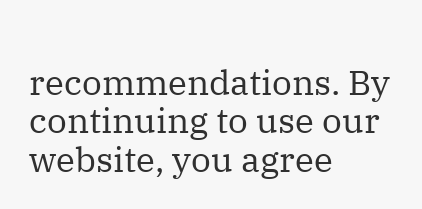recommendations. By continuing to use our website, you agree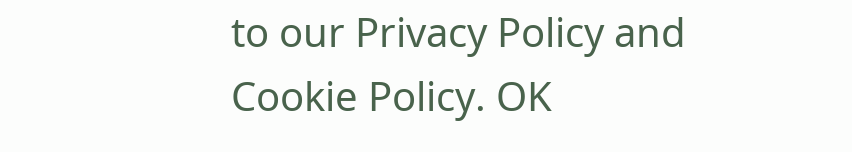to our Privacy Policy and Cookie Policy. OK